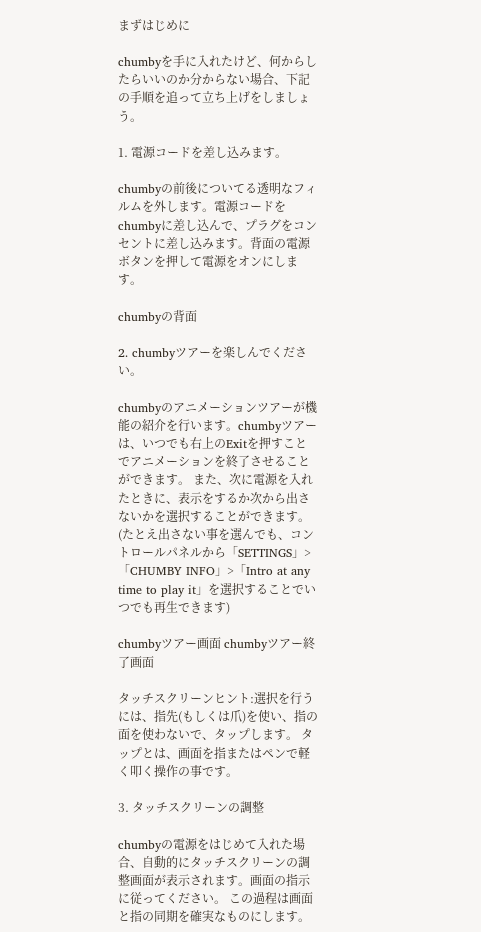まずはじめに

chumbyを手に入れたけど、何からしたらいいのか分からない場合、下記の手順を追って立ち上げをしましょう。

1. 電源コードを差し込みます。

chumbyの前後についてる透明なフィルムを外します。電源コードをchumbyに差し込んで、プラグをコンセントに差し込みます。背面の電源ボタンを押して電源をオンにします。

chumbyの背面

2. chumbyツアーを楽しんでください。

chumbyのアニメーションツアーが機能の紹介を行います。chumbyツアーは、いつでも右上のExitを押すことでアニメーションを終了させることができます。 また、次に電源を入れたときに、表示をするか次から出さないかを選択することができます。 (たとえ出さない事を選んでも、コントロールパネルから「SETTINGS」>「CHUMBY INFO」>「Intro at any time to play it」を選択することでいつでも再生できます)

chumbyツアー画面 chumbyツアー終了画面

タッチスクリーンヒント:選択を行うには、指先(もしくは爪)を使い、指の面を使わないで、タップします。 タップとは、画面を指またはペンで軽く叩く操作の事です。

3. タッチスクリーンの調整

chumbyの電源をはじめて入れた場合、自動的にタッチスクリーンの調整画面が表示されます。画面の指示に従ってください。 この過程は画面と指の同期を確実なものにします。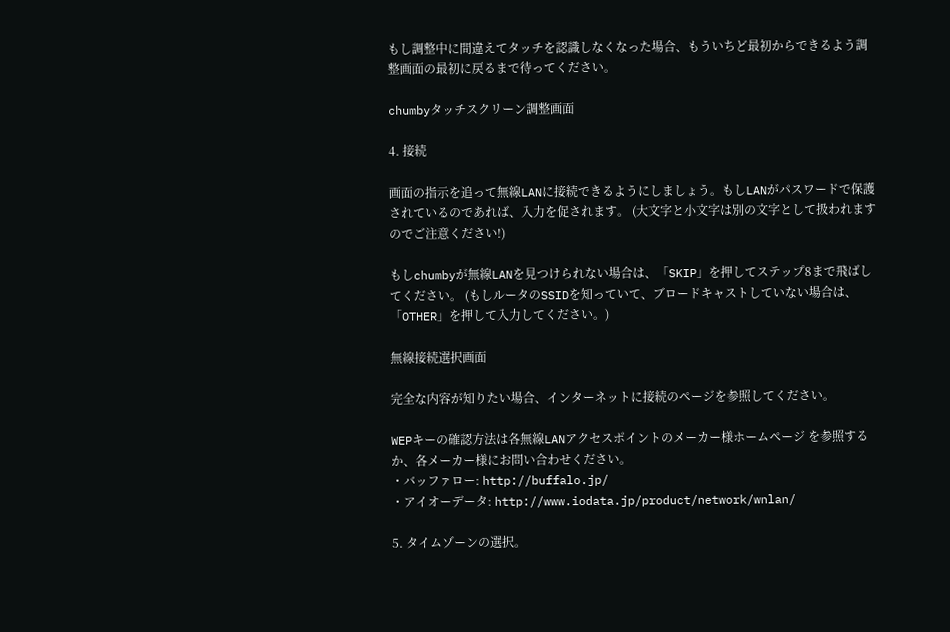もし調整中に間違えてタッチを認識しなくなった場合、もういちど最初からできるよう調整画面の最初に戻るまで待ってください。

chumbyタッチスクリーン調整画面

4. 接続

画面の指示を追って無線LANに接続できるようにしましょう。もしLANがパスワードで保護されているのであれば、入力を促されます。 (大文字と小文字は別の文字として扱われますのでご注意ください!)

もしchumbyが無線LANを見つけられない場合は、「SKIP」を押してステップ8まで飛ばしてください。 (もしルータのSSIDを知っていて、ブロードキャストしていない場合は、「OTHER」を押して入力してください。)

無線接続選択画面

完全な内容が知りたい場合、インターネットに接続のページを参照してください。

WEPキーの確認方法は各無線LANアクセスポイントのメーカー様ホームページ を参照するか、各メーカー様にお問い合わせください。
・バッファロー: http://buffalo.jp/
・アイオーデータ: http://www.iodata.jp/product/network/wnlan/

5. タイムゾーンの選択。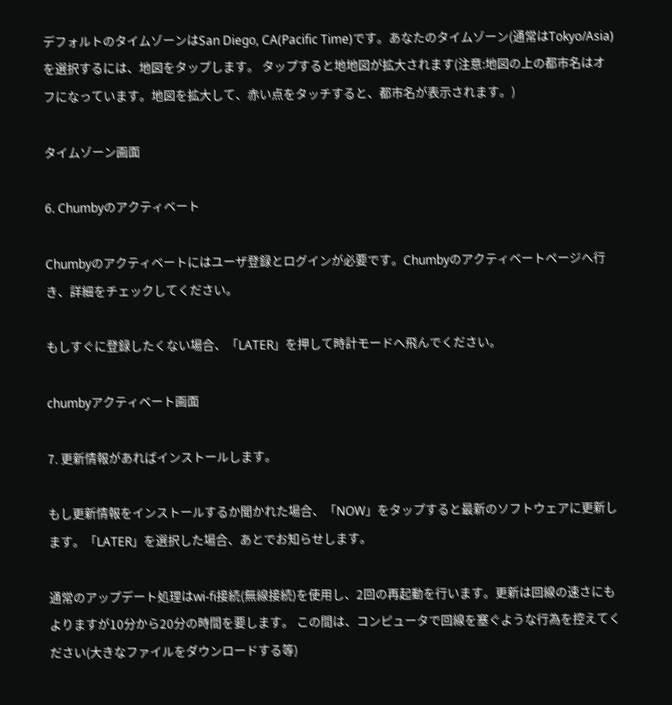デフォルトのタイムゾーンはSan Diego, CA(Pacific Time)です。あなたのタイムゾーン(通常はTokyo/Asia)を選択するには、地図をタップします。 タップすると地地図が拡大されます(注意:地図の上の都市名はオフになっています。地図を拡大して、赤い点をタッチすると、都市名が表示されます。)

タイムゾーン画面

6. Chumbyのアクティベート

Chumbyのアクティベートにはユーザ登録とログインが必要です。Chumbyのアクティベートページへ行き、詳細をチェックしてください。

もしすぐに登録したくない場合、「LATER」を押して時計モードへ飛んでください。

chumbyアクティベート画面

7. 更新情報があればインストールします。

もし更新情報をインストールするか聞かれた場合、「NOW」をタップすると最新のソフトウェアに更新します。「LATER」を選択した場合、あとでお知らせします。

通常のアップデート処理はwi-fi接続(無線接続)を使用し、2回の再起動を行います。更新は回線の速さにもよりますが10分から20分の時間を要します。 この間は、コンピュータで回線を塞ぐような行為を控えてください(大きなファイルをダウンロードする等)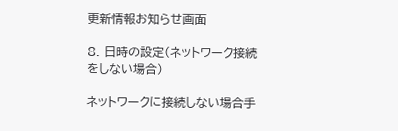更新情報お知らせ画面

8. 日時の設定(ネットワーク接続をしない場合)

ネットワークに接続しない場合手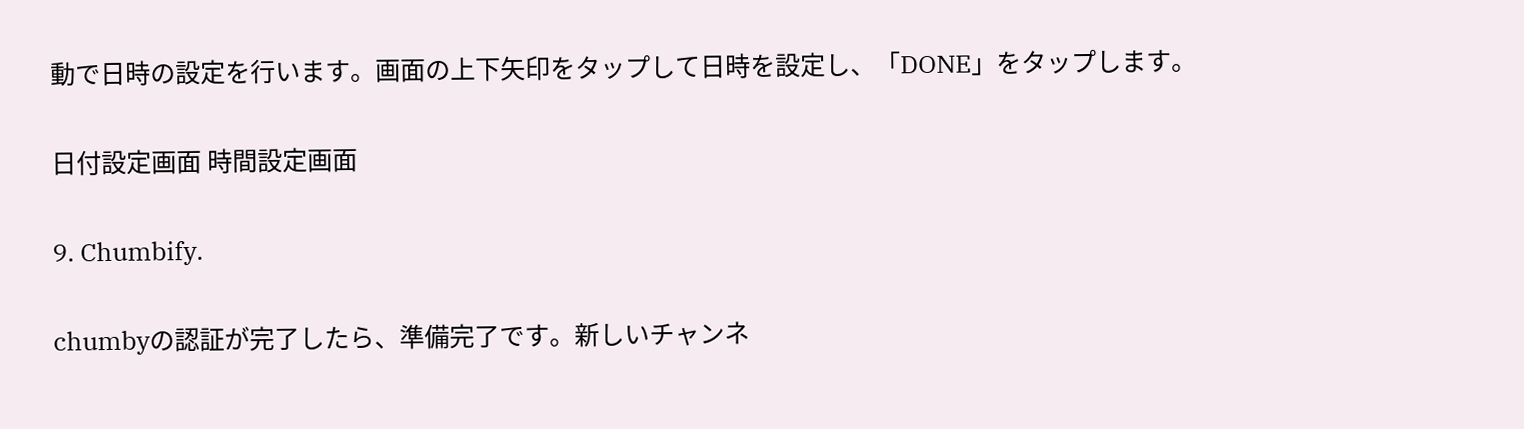動で日時の設定を行います。画面の上下矢印をタップして日時を設定し、「DONE」をタップします。

日付設定画面 時間設定画面

9. Chumbify.

chumbyの認証が完了したら、準備完了です。新しいチャンネ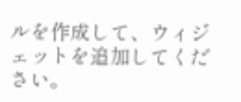ルを作成して、ウィジェットを追加してください。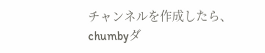チャンネルを作成したら、chumbyダ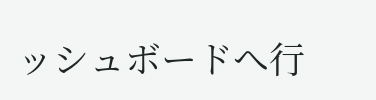ッシュボードへ行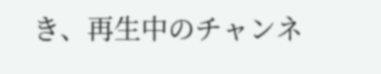き、再生中のチャンネ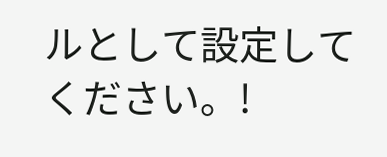ルとして設定してください。!